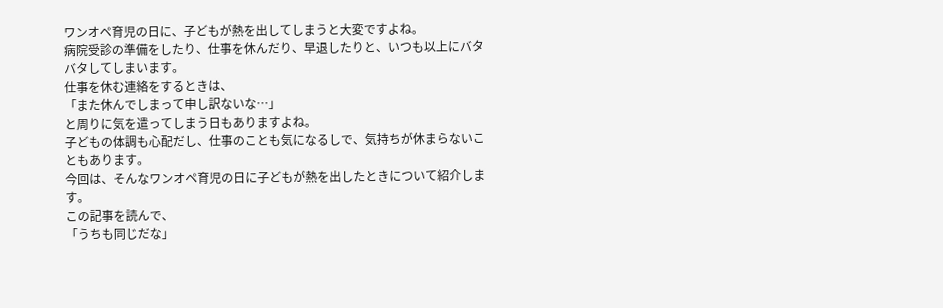ワンオペ育児の日に、子どもが熱を出してしまうと大変ですよね。
病院受診の準備をしたり、仕事を休んだり、早退したりと、いつも以上にバタバタしてしまいます。
仕事を休む連絡をするときは、
「また休んでしまって申し訳ないな…」
と周りに気を遣ってしまう日もありますよね。
子どもの体調も心配だし、仕事のことも気になるしで、気持ちが休まらないこともあります。
今回は、そんなワンオペ育児の日に子どもが熱を出したときについて紹介します。
この記事を読んで、
「うちも同じだな」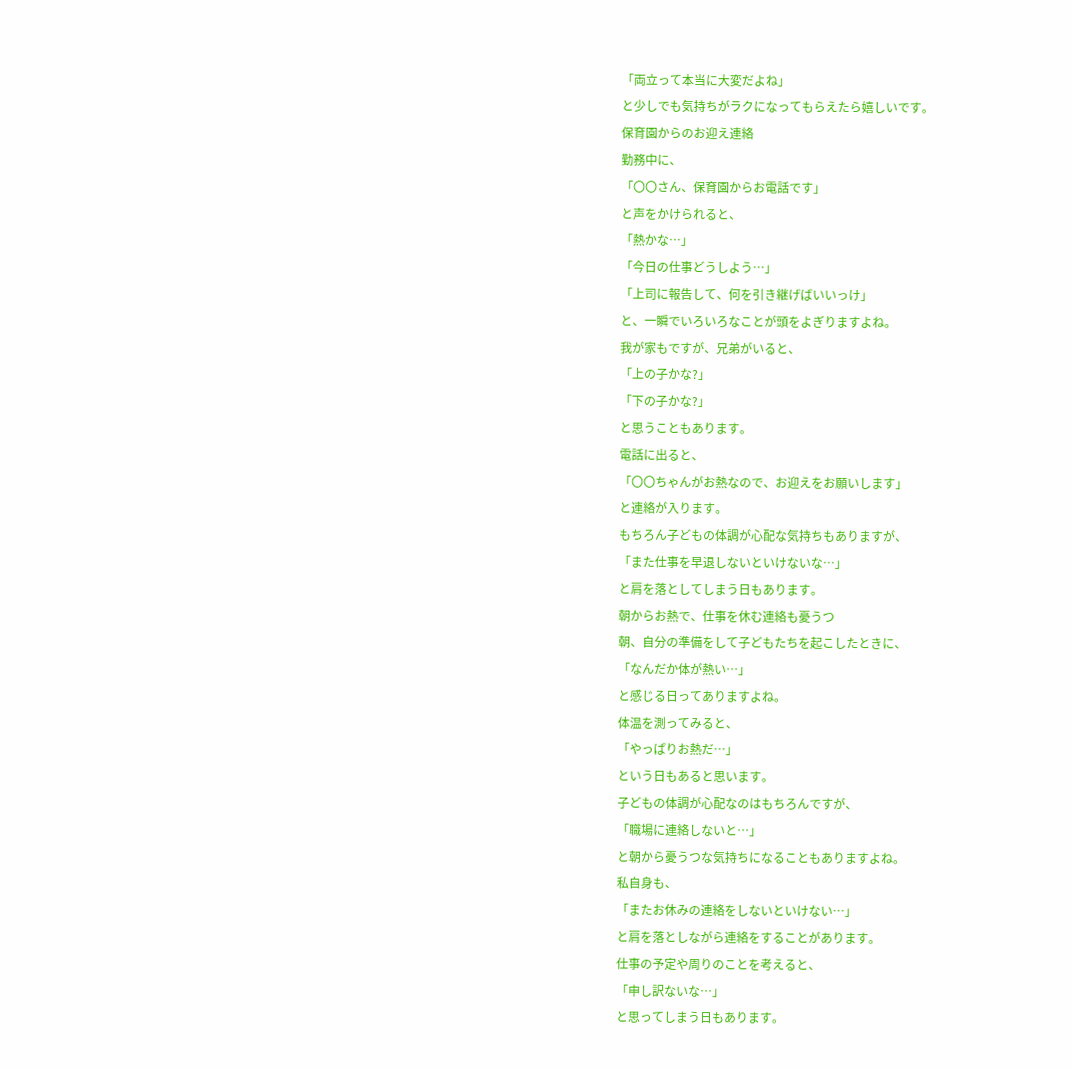「両立って本当に大変だよね」
と少しでも気持ちがラクになってもらえたら嬉しいです。
保育園からのお迎え連絡
勤務中に、
「〇〇さん、保育園からお電話です」
と声をかけられると、
「熱かな…」
「今日の仕事どうしよう…」
「上司に報告して、何を引き継げばいいっけ」
と、一瞬でいろいろなことが頭をよぎりますよね。
我が家もですが、兄弟がいると、
「上の子かな?」
「下の子かな?」
と思うこともあります。
電話に出ると、
「〇〇ちゃんがお熱なので、お迎えをお願いします」
と連絡が入ります。
もちろん子どもの体調が心配な気持ちもありますが、
「また仕事を早退しないといけないな…」
と肩を落としてしまう日もあります。
朝からお熱で、仕事を休む連絡も憂うつ
朝、自分の準備をして子どもたちを起こしたときに、
「なんだか体が熱い…」
と感じる日ってありますよね。
体温を測ってみると、
「やっぱりお熱だ…」
という日もあると思います。
子どもの体調が心配なのはもちろんですが、
「職場に連絡しないと…」
と朝から憂うつな気持ちになることもありますよね。
私自身も、
「またお休みの連絡をしないといけない…」
と肩を落としながら連絡をすることがあります。
仕事の予定や周りのことを考えると、
「申し訳ないな…」
と思ってしまう日もあります。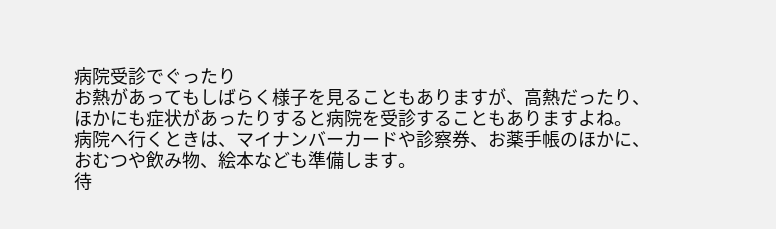病院受診でぐったり
お熱があってもしばらく様子を見ることもありますが、高熱だったり、ほかにも症状があったりすると病院を受診することもありますよね。
病院へ行くときは、マイナンバーカードや診察券、お薬手帳のほかに、おむつや飲み物、絵本なども準備します。
待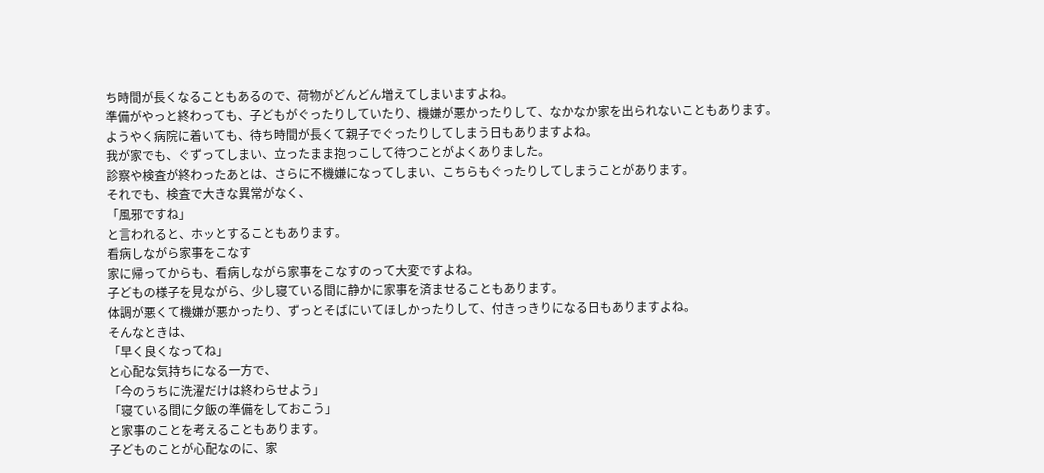ち時間が長くなることもあるので、荷物がどんどん増えてしまいますよね。
準備がやっと終わっても、子どもがぐったりしていたり、機嫌が悪かったりして、なかなか家を出られないこともあります。
ようやく病院に着いても、待ち時間が長くて親子でぐったりしてしまう日もありますよね。
我が家でも、ぐずってしまい、立ったまま抱っこして待つことがよくありました。
診察や検査が終わったあとは、さらに不機嫌になってしまい、こちらもぐったりしてしまうことがあります。
それでも、検査で大きな異常がなく、
「風邪ですね」
と言われると、ホッとすることもあります。
看病しながら家事をこなす
家に帰ってからも、看病しながら家事をこなすのって大変ですよね。
子どもの様子を見ながら、少し寝ている間に静かに家事を済ませることもあります。
体調が悪くて機嫌が悪かったり、ずっとそばにいてほしかったりして、付きっきりになる日もありますよね。
そんなときは、
「早く良くなってね」
と心配な気持ちになる一方で、
「今のうちに洗濯だけは終わらせよう」
「寝ている間に夕飯の準備をしておこう」
と家事のことを考えることもあります。
子どものことが心配なのに、家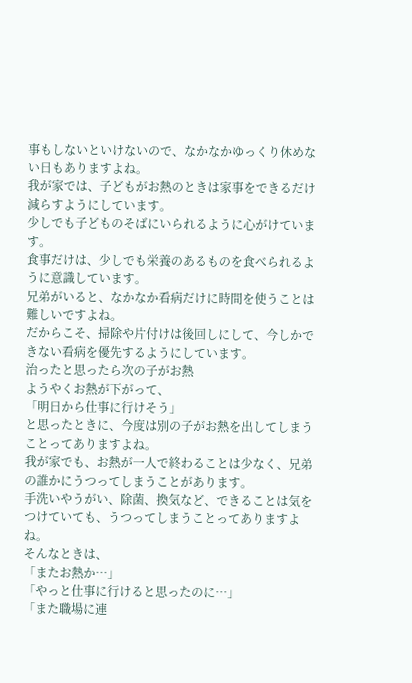事もしないといけないので、なかなかゆっくり休めない日もありますよね。
我が家では、子どもがお熱のときは家事をできるだけ減らすようにしています。
少しでも子どものそばにいられるように心がけています。
食事だけは、少しでも栄養のあるものを食べられるように意識しています。
兄弟がいると、なかなか看病だけに時間を使うことは難しいですよね。
だからこそ、掃除や片付けは後回しにして、今しかできない看病を優先するようにしています。
治ったと思ったら次の子がお熱
ようやくお熱が下がって、
「明日から仕事に行けそう」
と思ったときに、今度は別の子がお熱を出してしまうことってありますよね。
我が家でも、お熱が一人で終わることは少なく、兄弟の誰かにうつってしまうことがあります。
手洗いやうがい、除菌、換気など、できることは気をつけていても、うつってしまうことってありますよね。
そんなときは、
「またお熱か…」
「やっと仕事に行けると思ったのに…」
「また職場に連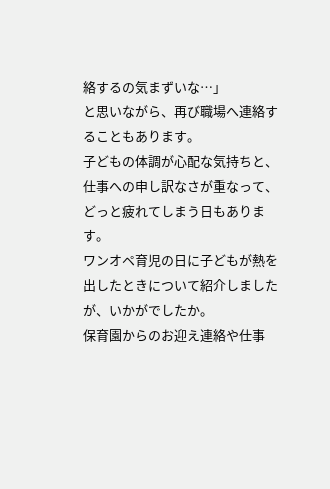絡するの気まずいな…」
と思いながら、再び職場へ連絡することもあります。
子どもの体調が心配な気持ちと、仕事への申し訳なさが重なって、どっと疲れてしまう日もあります。
ワンオペ育児の日に子どもが熱を出したときについて紹介しましたが、いかがでしたか。
保育園からのお迎え連絡や仕事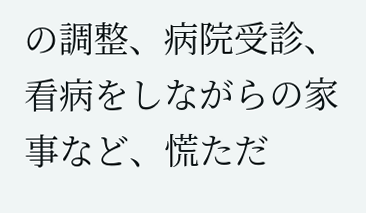の調整、病院受診、看病をしながらの家事など、慌ただ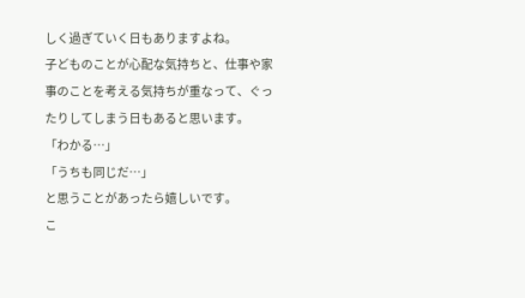しく過ぎていく日もありますよね。
子どものことが心配な気持ちと、仕事や家事のことを考える気持ちが重なって、ぐったりしてしまう日もあると思います。
「わかる…」
「うちも同じだ…」
と思うことがあったら嬉しいです。
こ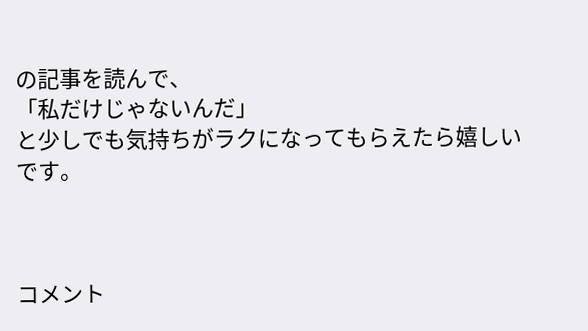の記事を読んで、
「私だけじゃないんだ」
と少しでも気持ちがラクになってもらえたら嬉しいです。



コメント